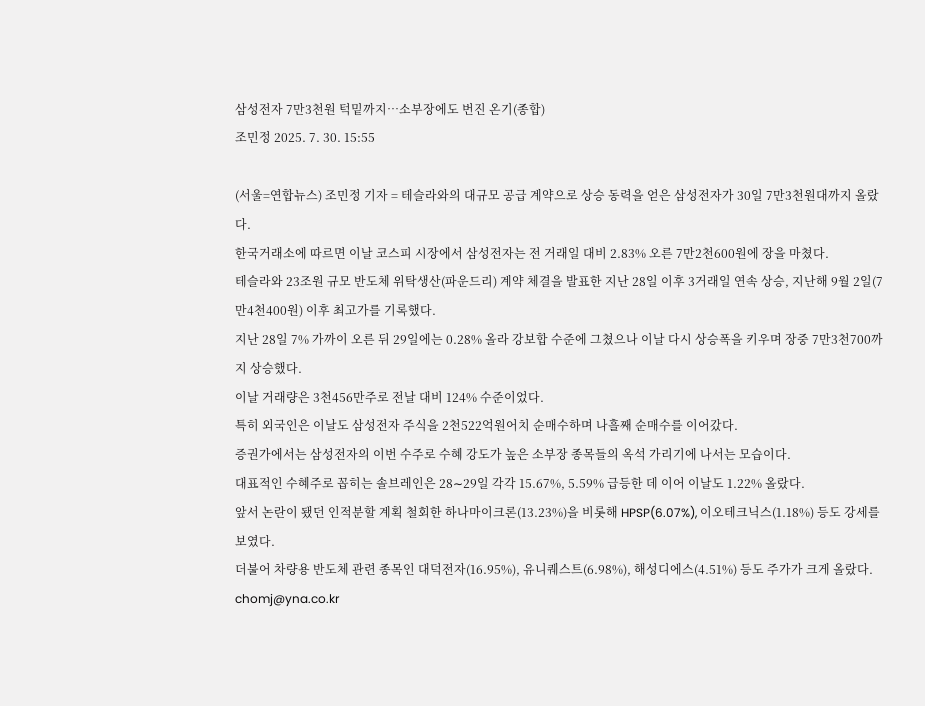삼성전자 7만3천원 턱밑까지…소부장에도 번진 온기(종합)
조민정 2025. 7. 30. 15:55

(서울=연합뉴스) 조민정 기자 = 테슬라와의 대규모 공급 계약으로 상승 동력을 얻은 삼성전자가 30일 7만3천원대까지 올랐다.
한국거래소에 따르면 이날 코스피 시장에서 삼성전자는 전 거래일 대비 2.83% 오른 7만2천600원에 장을 마쳤다.
테슬라와 23조원 규모 반도체 위탁생산(파운드리) 계약 체결을 발표한 지난 28일 이후 3거래일 연속 상승, 지난해 9월 2일(7만4천400원) 이후 최고가를 기록했다.
지난 28일 7% 가까이 오른 뒤 29일에는 0.28% 올라 강보합 수준에 그쳤으나 이날 다시 상승폭을 키우며 장중 7만3천700까지 상승했다.
이날 거래량은 3천456만주로 전날 대비 124% 수준이었다.
특히 외국인은 이날도 삼성전자 주식을 2천522억원어치 순매수하며 나흘째 순매수를 이어갔다.
증권가에서는 삼성전자의 이번 수주로 수혜 강도가 높은 소부장 종목들의 옥석 가리기에 나서는 모습이다.
대표적인 수혜주로 꼽히는 솔브레인은 28∼29일 각각 15.67%, 5.59% 급등한 데 이어 이날도 1.22% 올랐다.
앞서 논란이 됐던 인적분할 계획 철회한 하나마이크론(13.23%)을 비롯해 HPSP(6.07%), 이오테크닉스(1.18%) 등도 강세를 보였다.
더불어 차량용 반도체 관련 종목인 대덕전자(16.95%), 유니퀘스트(6.98%), 해성디에스(4.51%) 등도 주가가 크게 올랐다.
chomj@yna.co.kr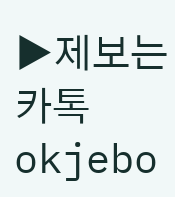▶제보는 카톡 okjebo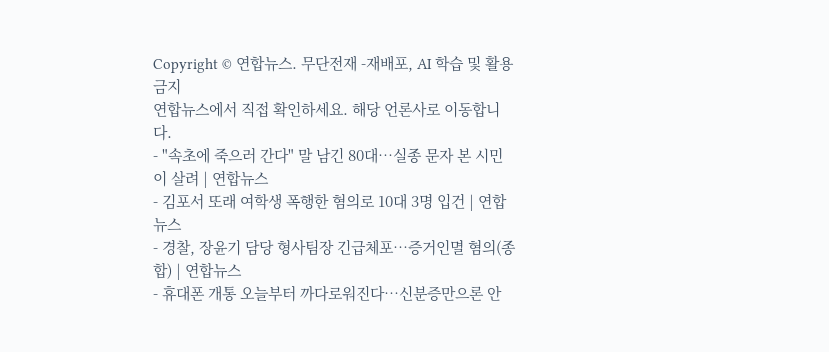Copyright © 연합뉴스. 무단전재 -재배포, AI 학습 및 활용 금지
연합뉴스에서 직접 확인하세요. 해당 언론사로 이동합니다.
- "속초에 죽으러 간다" 말 남긴 80대…실종 문자 본 시민이 살려 | 연합뉴스
- 김포서 또래 여학생 폭행한 혐의로 10대 3명 입건 | 연합뉴스
- 경찰, 장윤기 담당 형사팀장 긴급체포…증거인멸 혐의(종합) | 연합뉴스
- 휴대폰 개통 오늘부터 까다로워진다…신분증만으론 안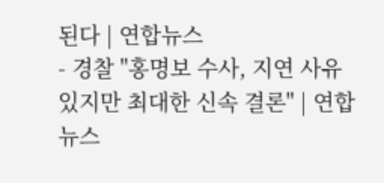된다 | 연합뉴스
- 경찰 "홍명보 수사, 지연 사유 있지만 최대한 신속 결론" | 연합뉴스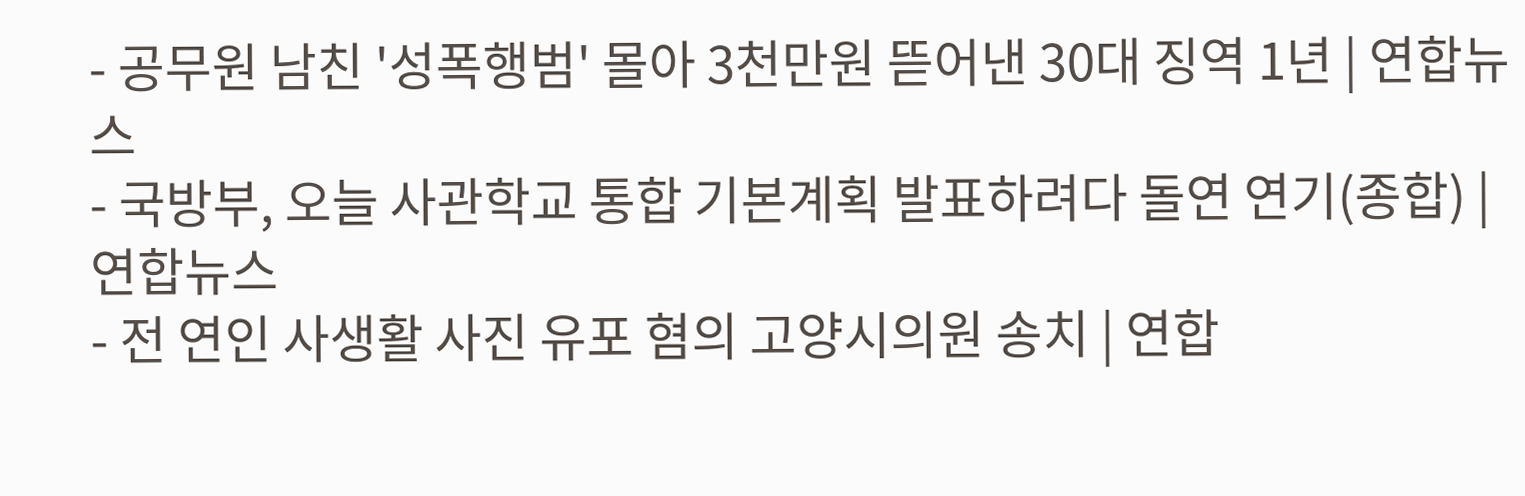- 공무원 남친 '성폭행범' 몰아 3천만원 뜯어낸 30대 징역 1년 | 연합뉴스
- 국방부, 오늘 사관학교 통합 기본계획 발표하려다 돌연 연기(종합) | 연합뉴스
- 전 연인 사생활 사진 유포 혐의 고양시의원 송치 | 연합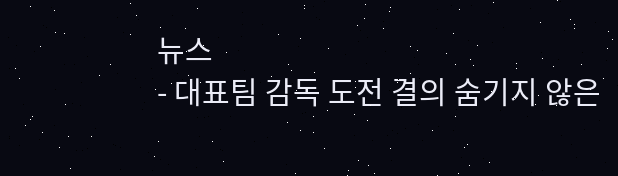뉴스
- 대표팀 감독 도전 결의 숨기지 않은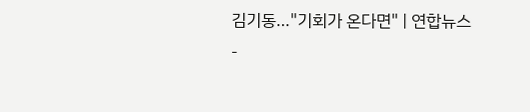김기동…"기회가 온다면" | 연합뉴스
-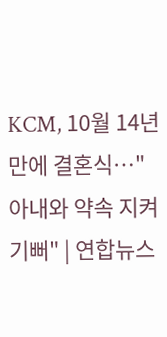KCM, 10월 14년 만에 결혼식…"아내와 약속 지켜 기뻐" | 연합뉴스